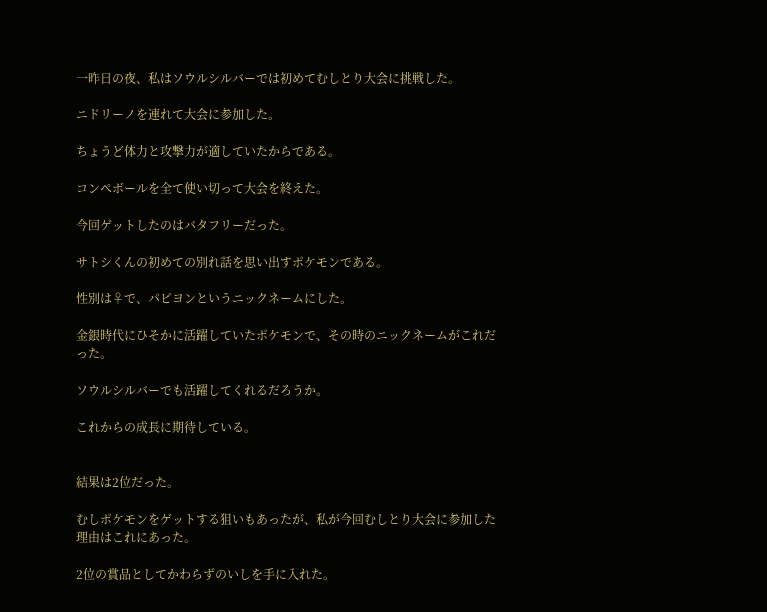一昨日の夜、私はソウルシルバーでは初めてむしとり大会に挑戦した。

ニドリーノを連れて大会に参加した。

ちょうど体力と攻撃力が適していたからである。

コンペボールを全て使い切って大会を終えた。

今回ゲットしたのはバタフリーだった。

サトシくんの初めての別れ話を思い出すポケモンである。

性別は♀で、パピヨンというニックネームにした。

金銀時代にひそかに活躍していたポケモンで、その時のニックネームがこれだった。

ソウルシルバーでも活躍してくれるだろうか。

これからの成長に期待している。


結果は2位だった。

むしポケモンをゲットする狙いもあったが、私が今回むしとり大会に参加した理由はこれにあった。

2位の賞品としてかわらずのいしを手に入れた。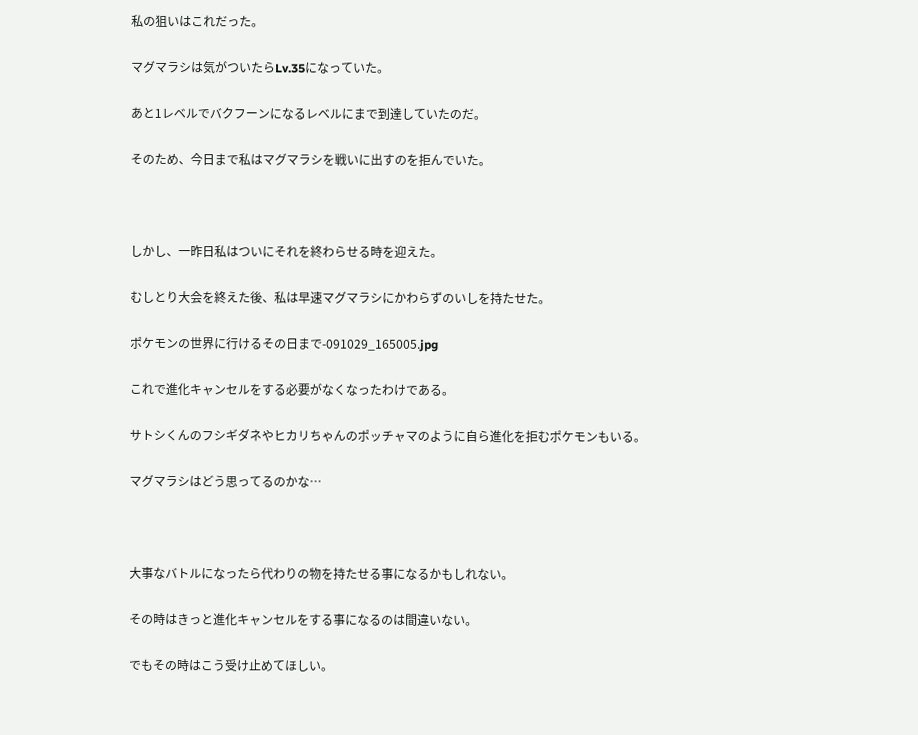私の狙いはこれだった。

マグマラシは気がついたらLv.35になっていた。

あと1レベルでバクフーンになるレベルにまで到達していたのだ。

そのため、今日まで私はマグマラシを戦いに出すのを拒んでいた。



しかし、一昨日私はついにそれを終わらせる時を迎えた。

むしとり大会を終えた後、私は早速マグマラシにかわらずのいしを持たせた。

ポケモンの世界に行けるその日まで-091029_165005.jpg

これで進化キャンセルをする必要がなくなったわけである。

サトシくんのフシギダネやヒカリちゃんのポッチャマのように自ら進化を拒むポケモンもいる。

マグマラシはどう思ってるのかな…



大事なバトルになったら代わりの物を持たせる事になるかもしれない。

その時はきっと進化キャンセルをする事になるのは間違いない。

でもその時はこう受け止めてほしい。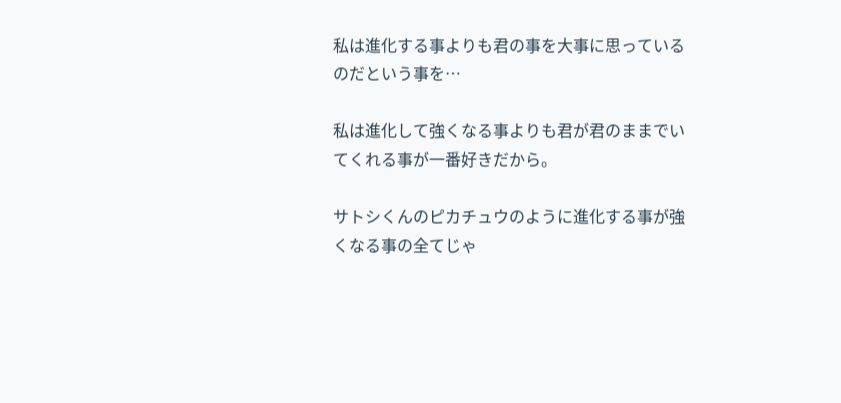私は進化する事よりも君の事を大事に思っているのだという事を…

私は進化して強くなる事よりも君が君のままでいてくれる事が一番好きだから。

サトシくんのピカチュウのように進化する事が強くなる事の全てじゃ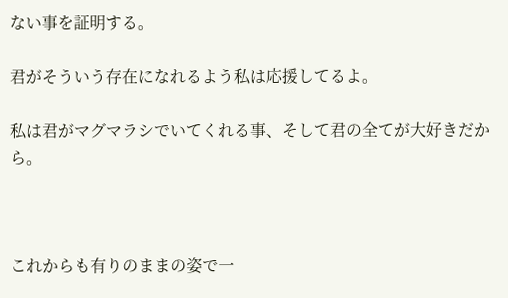ない事を証明する。

君がそういう存在になれるよう私は応援してるよ。

私は君がマグマラシでいてくれる事、そして君の全てが大好きだから。



これからも有りのままの姿で一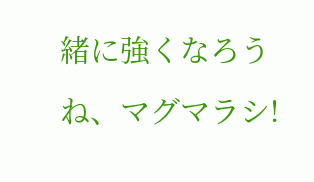緒に強くなろうね、マグマラシ!